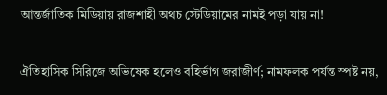আন্তর্জাতিক মিডিয়ায় রাজশাহী অথচ স্টেডিয়ামের নামই পড়া যায় না!

ঐতিহাসিক সিরিজে অভিষেক হলেও বহির্ভাগ জরাজীর্ণ; নামফলক পর্যন্ত স্পষ্ট নয়,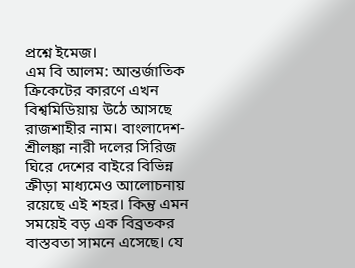প্রশ্নে ইমেজ।
এম বি আলম: আন্তর্জাতিক ক্রিকেটের কারণে এখন বিশ্বমিডিয়ায় উঠে আসছে রাজশাহীর নাম। বাংলাদেশ-শ্রীলঙ্কা নারী দলের সিরিজ ঘিরে দেশের বাইরে বিভিন্ন ক্রীড়া মাধ্যমেও আলোচনায় রয়েছে এই শহর। কিন্তু এমন সময়েই বড় এক বিব্রতকর বাস্তবতা সামনে এসেছে। যে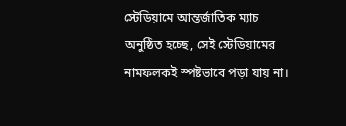স্টেডিয়ামে আন্তর্জাতিক ম্যাচ অনুষ্ঠিত হচ্ছে, সেই স্টেডিয়ামের নামফলকই স্পষ্টভাবে পড়া যায় না।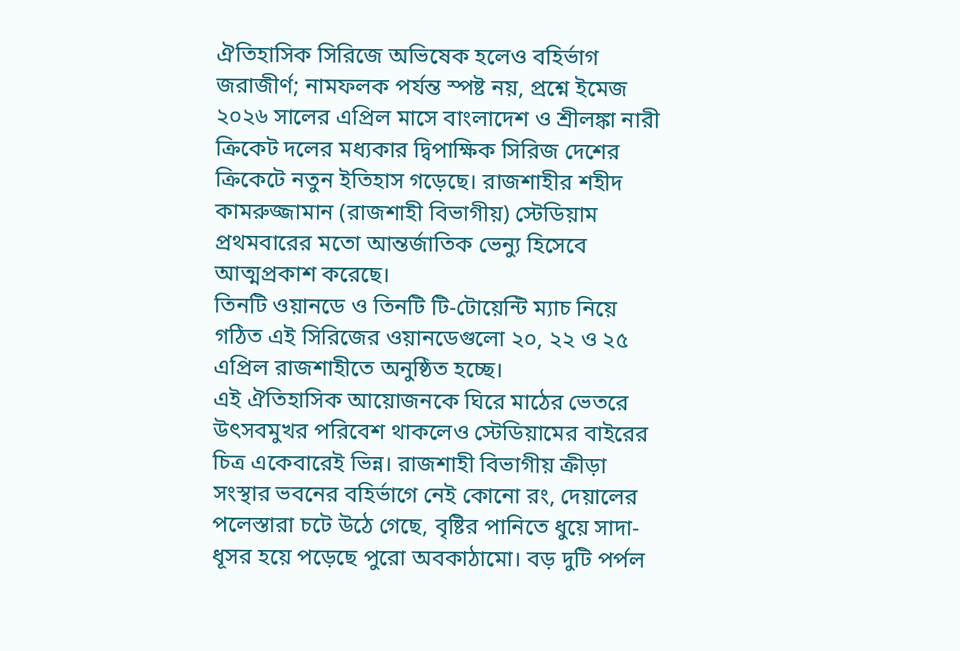ঐতিহাসিক সিরিজে অভিষেক হলেও বহির্ভাগ জরাজীর্ণ; নামফলক পর্যন্ত স্পষ্ট নয়, প্রশ্নে ইমেজ
২০২৬ সালের এপ্রিল মাসে বাংলাদেশ ও শ্রীলঙ্কা নারী ক্রিকেট দলের মধ্যকার দ্বিপাক্ষিক সিরিজ দেশের ক্রিকেটে নতুন ইতিহাস গড়েছে। রাজশাহীর শহীদ কামরুজ্জামান (রাজশাহী বিভাগীয়) স্টেডিয়াম প্রথমবারের মতো আন্তর্জাতিক ভেন্যু হিসেবে আত্মপ্রকাশ করেছে।
তিনটি ওয়ানডে ও তিনটি টি-টোয়েন্টি ম্যাচ নিয়ে গঠিত এই সিরিজের ওয়ানডেগুলো ২০, ২২ ও ২৫ এপ্রিল রাজশাহীতে অনুষ্ঠিত হচ্ছে।
এই ঐতিহাসিক আয়োজনকে ঘিরে মাঠের ভেতরে উৎসবমুখর পরিবেশ থাকলেও স্টেডিয়ামের বাইরের চিত্র একেবারেই ভিন্ন। রাজশাহী বিভাগীয় ক্রীড়া সংস্থার ভবনের বহির্ভাগে নেই কোনো রং, দেয়ালের পলেস্তারা চটে উঠে গেছে, বৃষ্টির পানিতে ধুয়ে সাদা-ধূসর হয়ে পড়েছে পুরো অবকাঠামো। বড় দুটি পর্পল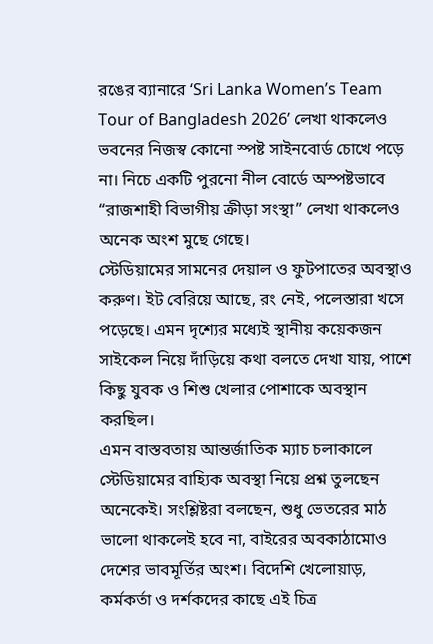রঙের ব্যানারে ‘Sri Lanka Women’s Team Tour of Bangladesh 2026’ লেখা থাকলেও ভবনের নিজস্ব কোনো স্পষ্ট সাইনবোর্ড চোখে পড়ে না। নিচে একটি পুরনো নীল বোর্ডে অস্পষ্টভাবে “রাজশাহী বিভাগীয় ক্রীড়া সংস্থা” লেখা থাকলেও অনেক অংশ মুছে গেছে।
স্টেডিয়ামের সামনের দেয়াল ও ফুটপাতের অবস্থাও করুণ। ইট বেরিয়ে আছে, রং নেই, পলেস্তারা খসে পড়েছে। এমন দৃশ্যের মধ্যেই স্থানীয় কয়েকজন সাইকেল নিয়ে দাঁড়িয়ে কথা বলতে দেখা যায়, পাশে কিছু যুবক ও শিশু খেলার পোশাকে অবস্থান করছিল।
এমন বাস্তবতায় আন্তর্জাতিক ম্যাচ চলাকালে স্টেডিয়ামের বাহ্যিক অবস্থা নিয়ে প্রশ্ন তুলছেন অনেকেই। সংশ্লিষ্টরা বলছেন, শুধু ভেতরের মাঠ ভালো থাকলেই হবে না, বাইরের অবকাঠামোও দেশের ভাবমূর্তির অংশ। বিদেশি খেলোয়াড়, কর্মকর্তা ও দর্শকদের কাছে এই চিত্র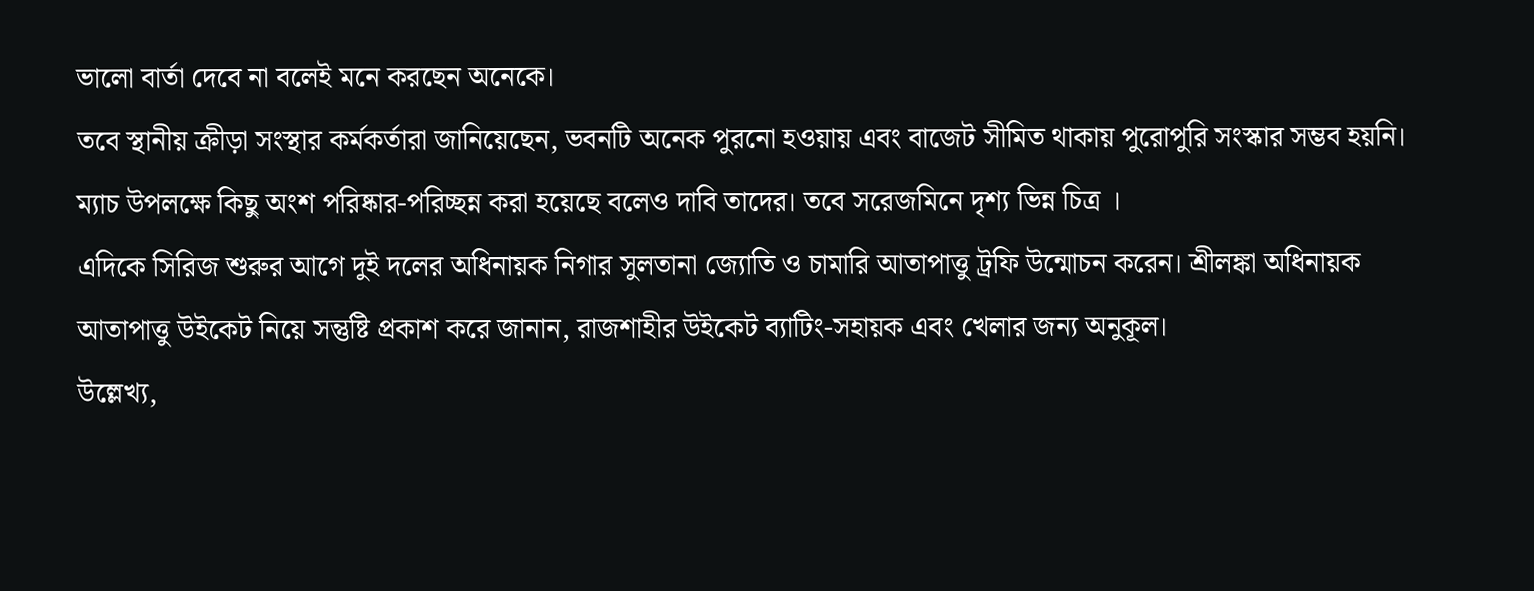ভালো বার্তা দেবে না বলেই মনে করছেন অনেকে।
তবে স্থানীয় ক্রীড়া সংস্থার কর্মকর্তারা জানিয়েছেন, ভবনটি অনেক পুরনো হওয়ায় এবং বাজেট সীমিত থাকায় পুরোপুরি সংস্কার সম্ভব হয়নি। ম্যাচ উপলক্ষে কিছু অংশ পরিষ্কার-পরিচ্ছন্ন করা হয়েছে বলেও দাবি তাদের। তবে সরেজমিনে দৃশ্য ভিন্ন চিত্র ।
এদিকে সিরিজ শুরুর আগে দুই দলের অধিনায়ক নিগার সুলতানা জ্যোতি ও চামারি আতাপাত্তু ট্রফি উন্মোচন করেন। শ্রীলঙ্কা অধিনায়ক আতাপাত্তু উইকেট নিয়ে সন্তুষ্টি প্রকাশ করে জানান, রাজশাহীর উইকেট ব্যাটিং-সহায়ক এবং খেলার জন্য অনুকূল।
উল্লেখ্য,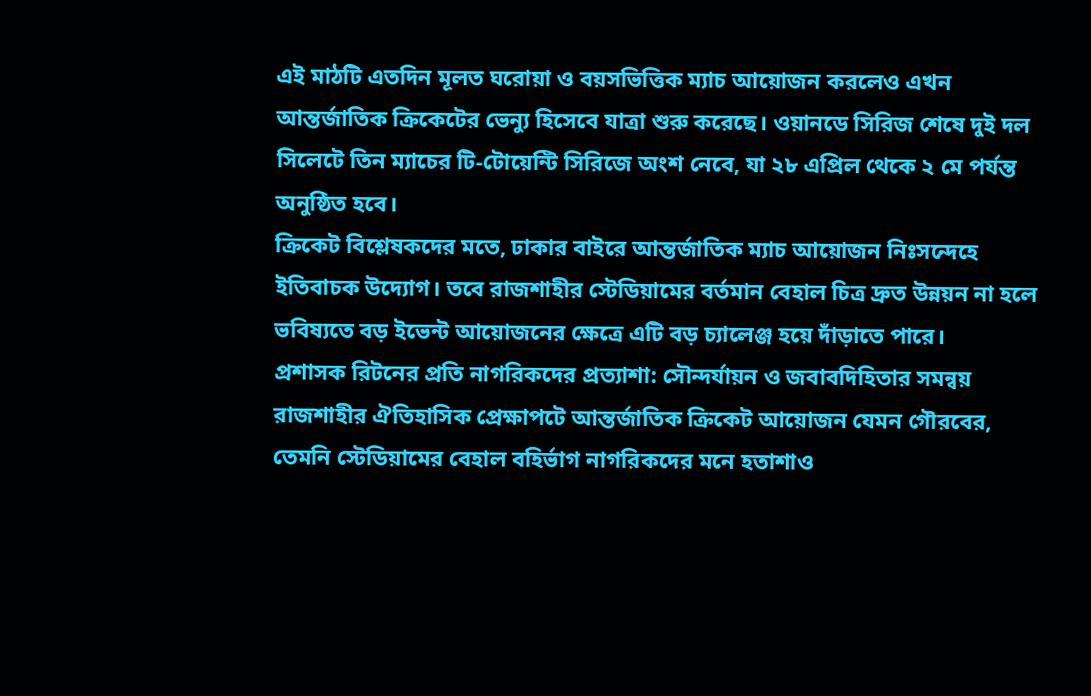এই মাঠটি এতদিন মূলত ঘরোয়া ও বয়সভিত্তিক ম্যাচ আয়োজন করলেও এখন আন্তর্জাতিক ক্রিকেটের ভেন্যু হিসেবে যাত্রা শুরু করেছে। ওয়ানডে সিরিজ শেষে দুই দল সিলেটে তিন ম্যাচের টি-টোয়েন্টি সিরিজে অংশ নেবে, যা ২৮ এপ্রিল থেকে ২ মে পর্যন্ত অনুষ্ঠিত হবে।
ক্রিকেট বিশ্লেষকদের মতে, ঢাকার বাইরে আন্তর্জাতিক ম্যাচ আয়োজন নিঃসন্দেহে ইতিবাচক উদ্যোগ। তবে রাজশাহীর স্টেডিয়ামের বর্তমান বেহাল চিত্র দ্রুত উন্নয়ন না হলে ভবিষ্যতে বড় ইভেন্ট আয়োজনের ক্ষেত্রে এটি বড় চ্যালেঞ্জ হয়ে দাঁড়াতে পারে।
প্রশাসক রিটনের প্রতি নাগরিকদের প্রত্যাশা: সৌন্দর্যায়ন ও জবাবদিহিতার সমন্বয়
রাজশাহীর ঐতিহাসিক প্রেক্ষাপটে আন্তর্জাতিক ক্রিকেট আয়োজন যেমন গৌরবের, তেমনি স্টেডিয়ামের বেহাল বহির্ভাগ নাগরিকদের মনে হতাশাও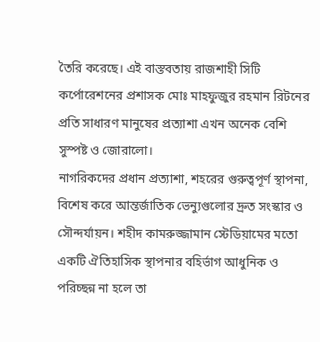তৈরি করেছে। এই বাস্তবতায় রাজশাহী সিটি কর্পোরেশনের প্রশাসক মোঃ মাহফুজুর রহমান রিটনের প্রতি সাধারণ মানুষের প্রত্যাশা এখন অনেক বেশি সুস্পষ্ট ও জোরালো।
নাগরিকদের প্রধান প্রত্যাশা, শহরের গুরুত্বপূর্ণ স্থাপনা, বিশেষ করে আন্তর্জাতিক ভেন্যুগুলোর দ্রুত সংস্কার ও সৌন্দর্যায়ন। শহীদ কামরুজ্জামান স্টেডিয়ামের মতো একটি ঐতিহাসিক স্থাপনার বহির্ভাগ আধুনিক ও পরিচ্ছন্ন না হলে তা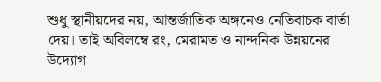শুধু স্থানীয়দের নয়, আন্তর্জাতিক অঙ্গনেও নেতিবাচক বার্তা দেয়। তাই অবিলম্বে রং, মেরামত ও নান্দনিক উন্নয়নের উদ্যোগ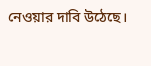নেওয়ার দাবি উঠেছে।